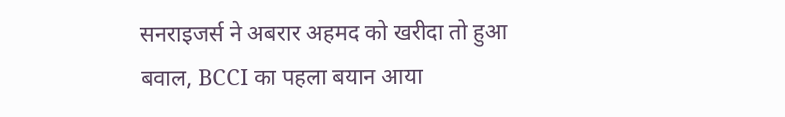सनराइजर्स ने अबरार अहमद को खरीदा तो हुआ बवाल, BCCI का पहला बयान आया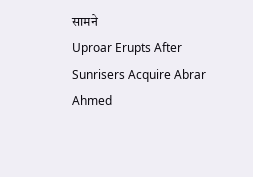सामने
Uproar Erupts After Sunrisers Acquire Abrar Ahmed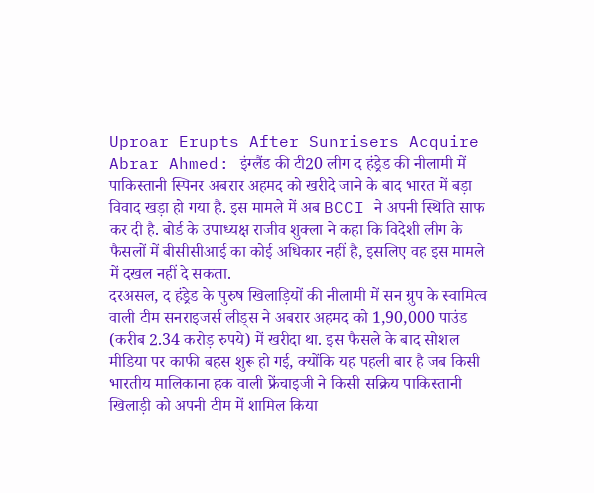Uproar Erupts After Sunrisers Acquire Abrar Ahmed: इंग्लैंड की टी20 लीग द हंड्रेड की नीलामी में पाकिस्तानी स्पिनर अबरार अहमद को खरीदे जाने के बाद भारत में बड़ा विवाद खड़ा हो गया है. इस मामले में अब BCCI ने अपनी स्थिति साफ कर दी है. बोर्ड के उपाध्यक्ष राजीव शुक्ला ने कहा कि विदेशी लीग के फैसलों में बीसीसीआई का कोई अधिकार नहीं है, इसलिए वह इस मामले में दखल नहीं दे सकता.
दरअसल, द हंड्रेड के पुरुष खिलाड़ियों की नीलामी में सन ग्रुप के स्वामित्व वाली टीम सनराइजर्स लीड्स ने अबरार अहमद को 1,90,000 पाउंड (करीब 2.34 करोड़ रुपये) में खरीदा था. इस फैसले के बाद सोशल मीडिया पर काफी बहस शुरू हो गई, क्योंकि यह पहली बार है जब किसी भारतीय मालिकाना हक वाली फ्रेंचाइजी ने किसी सक्रिय पाकिस्तानी खिलाड़ी को अपनी टीम में शामिल किया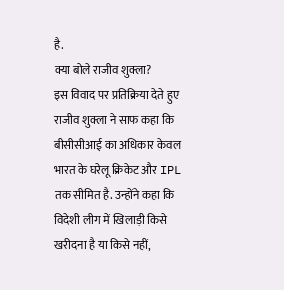है.
क्या बोले राजीव शुक्ला?
इस विवाद पर प्रतिक्रिया देते हुए राजीव शुक्ला ने साफ कहा कि बीसीसीआई का अधिकार केवल भारत के घरेलू क्रिकेट और IPL तक सीमित है. उन्होंने कहा कि विदेशी लीग में खिलाड़ी किसे खरीदना है या किसे नहीं,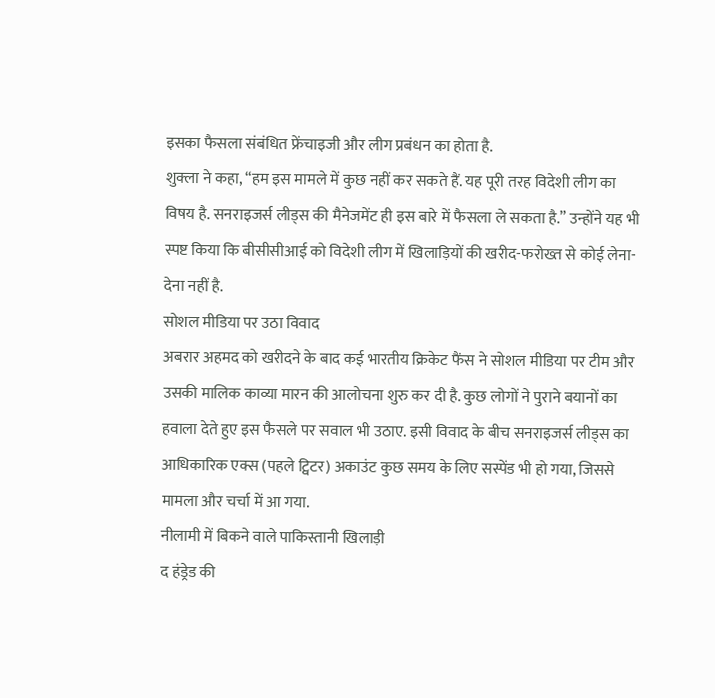इसका फैसला संबंधित फ्रेंचाइजी और लीग प्रबंधन का होता है.
शुक्ला ने कहा, “हम इस मामले में कुछ नहीं कर सकते हैं. यह पूरी तरह विदेशी लीग का विषय है. सनराइजर्स लीड्स की मैनेजमेंट ही इस बारे में फैसला ले सकता है.” उन्होंने यह भी स्पष्ट किया कि बीसीसीआई को विदेशी लीग में खिलाड़ियों की खरीद-फरोख्त से कोई लेना-देना नहीं है.
सोशल मीडिया पर उठा विवाद
अबरार अहमद को खरीदने के बाद कई भारतीय क्रिकेट फैंस ने सोशल मीडिया पर टीम और उसकी मालिक काव्या मारन की आलोचना शुरु कर दी है. कुछ लोगों ने पुराने बयानों का हवाला देते हुए इस फैसले पर सवाल भी उठाए. इसी विवाद के बीच सनराइजर्स लीड्स का आधिकारिक एक्स (पहले ट्विटर) अकाउंट कुछ समय के लिए सस्पेंड भी हो गया, जिससे मामला और चर्चा में आ गया.
नीलामी में बिकने वाले पाकिस्तानी खिलाड़ी
द हंड्रेड की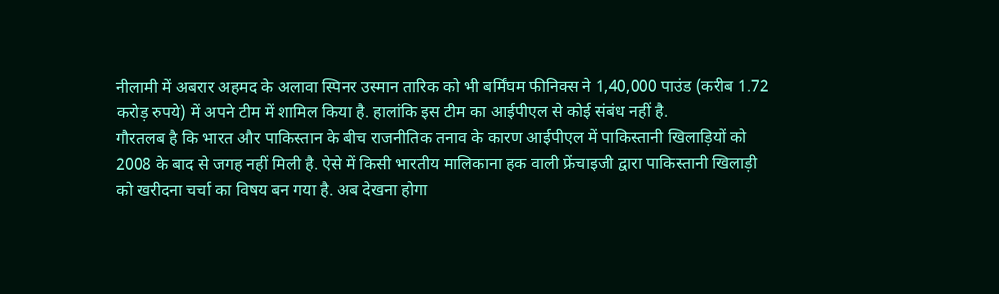नीलामी में अबरार अहमद के अलावा स्पिनर उस्मान तारिक को भी बर्मिंघम फीनिक्स ने 1,40,000 पाउंड (करीब 1.72 करोड़ रुपये) में अपने टीम में शामिल किया है. हालांकि इस टीम का आईपीएल से कोई संबंध नहीं है.
गौरतलब है कि भारत और पाकिस्तान के बीच राजनीतिक तनाव के कारण आईपीएल में पाकिस्तानी खिलाड़ियों को 2008 के बाद से जगह नहीं मिली है. ऐसे में किसी भारतीय मालिकाना हक वाली फ्रेंचाइजी द्वारा पाकिस्तानी खिलाड़ी को खरीदना चर्चा का विषय बन गया है. अब देखना होगा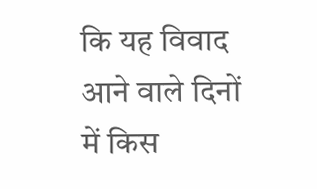कि यह विवाद आने वाले दिनों में किस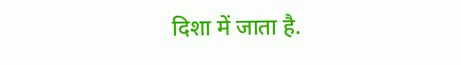दिशा में जाता है.